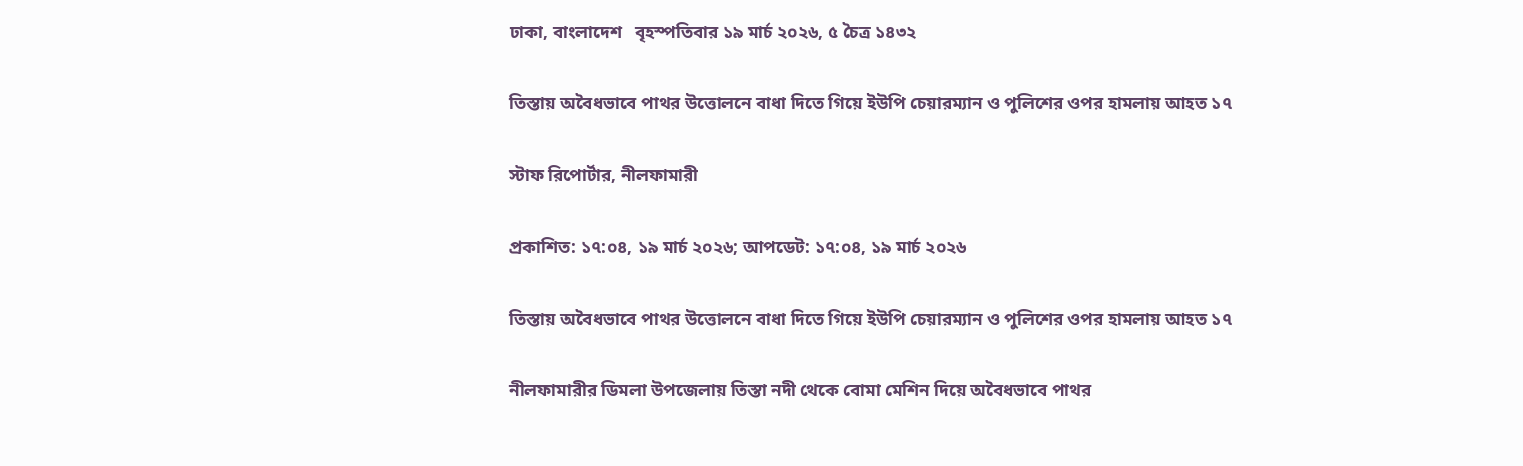ঢাকা, বাংলাদেশ   বৃহস্পতিবার ১৯ মার্চ ২০২৬, ৫ চৈত্র ১৪৩২

তিস্তায় অবৈধভাবে পাথর উত্তোলনে বাধা দিতে গিয়ে ইউপি চেয়ারম্যান ও পুলিশের ওপর হামলায় আহত ১৭

স্টাফ রিপোর্টার, নীলফামারী

প্রকাশিত: ১৭:০৪, ১৯ মার্চ ২০২৬; আপডেট: ১৭:০৪, ১৯ মার্চ ২০২৬

তিস্তায় অবৈধভাবে পাথর উত্তোলনে বাধা দিতে গিয়ে ইউপি চেয়ারম্যান ও পুলিশের ওপর হামলায় আহত ১৭

নীলফামারীর ডিমলা উপজেলায় তিস্তা নদী থেকে বোমা মেশিন দিয়ে অবৈধভাবে পাথর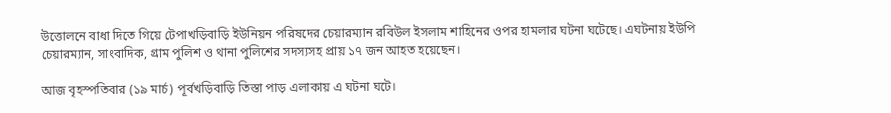উত্তোলনে বাধা দিতে গিয়ে টেপাখড়িবাড়ি ইউনিয়ন পরিষদের চেয়ারম্যান রবিউল ইসলাম শাহিনের ওপর হামলার ঘটনা ঘটেছে। এঘটনায় ইউপি চেয়ারম্যান, সাংবাদিক, গ্রাম পুলিশ ও থানা পুলিশের সদস্যসহ প্রায় ১৭ জন আহত হয়েছেন।

আজ বৃহস্পতিবার (১৯ মার্চ) পূর্বখড়িবাড়ি তিস্তা পাড় এলাকায় এ ঘটনা ঘটে।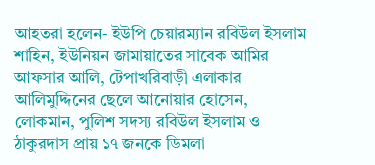আহতরা হলেন- ইউপি চেয়ারম্যান রবিউল ইসলাম শাহিন, ইউনিয়ন জামায়াতের সাবেক আমির আফসার আলি, টেপাখরিবাড়ী এলাকার আলিমুদ্দিনের ছেলে আনোয়ার হোসেন, লোকমান, পুলিশ সদস্য রবিউল ইসলাম ও ঠাকুরদাস প্রায় ১৭ জনকে ডিমলা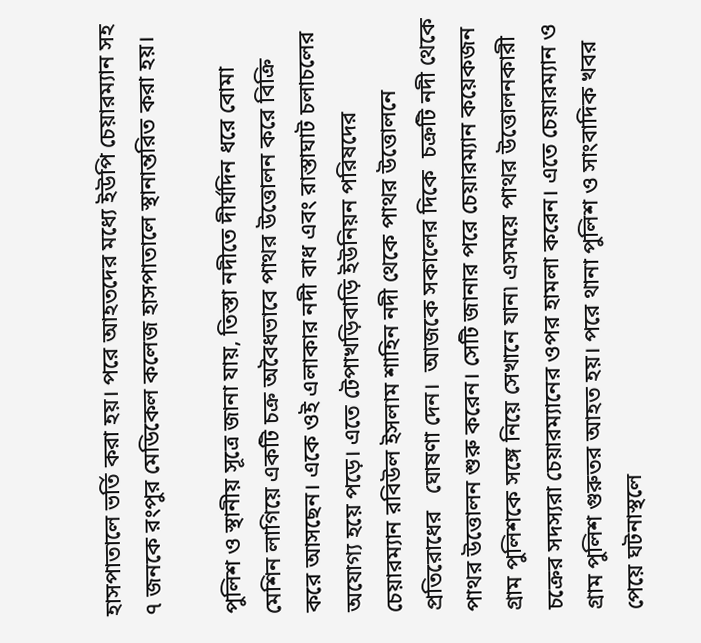হাসপাতালে ভর্তি করা হয়। পরে আহতদের মধ্যে ইউপি চেয়ারম্যান সহ ৭ জনকে রংপুর মেডিকেল কলেজ হাসপাতালে স্থানান্তরিত করা হয়।

পুলিশ ও স্থানীয় সূত্রে জানা যায়, তিস্তা নদীতে দীর্ঘদিন ধরে বোমা মেশিন লাগিয়ে একটি চক্র অবৈধভাবে পাথর উত্তোলন করে বিক্রি করে আসছেন। একে ওই এলাকার নদী বাধ এবং রাস্তাঘাট চলাচলের অযোগ্য হয়ে পড়ে। এতে টেপাখড়িবাড়ি ইউনিয়ন পরিষদের চেয়ারম্যান রবিউল ইসলাম শাহিন নদী থেকে পাথর উত্তোলনে প্রতিরোধের   ঘোষণা দেন।  আজকে সকালের দিকে  চক্রটি নদী থেকে পাথর উত্তোলন শুরু করেন। সেটি জানার পরে চেয়ারম্যান কয়েকজন গ্রাম পুলিশকে সঙ্গে নিয়ে সেখানে যান৷ এসময়ে পাথর উত্তোলনকারী চক্রের সদস্যরা চেয়ারম্যানের ওপর হামলা করেন। এতে চেয়ারম্যান ও গ্রাম পুলিশ গুরুতর আহত হয়। পরে থানা পুলিশ ও সাংবাদিক খবর পেয়ে ঘটনাস্থলে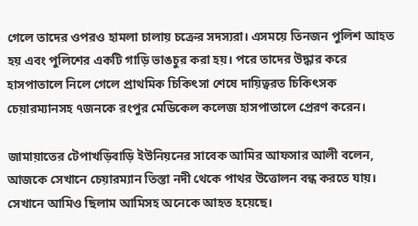গেলে তাদের ওপরও হামলা চালায় চক্রের সদস্যরা। এসময়ে তিনজন পুলিশ আহত হয় এবং পুলিশের একটি গাড়ি ভাঙচুর করা হয়। পরে তাদের উদ্ধার করে হাসপাতালে নিলে গেলে প্রাথমিক চিকিৎসা শেষে দায়িত্বরত চিকিৎসক চেয়ারম্যানসহ ৭জনকে রংপুর মেডিকেল কলেজ হাসপাতালে প্রেরণ করেন।

জামায়াতের টেপাখড়িবাড়ি ইউনিয়নের সাবেক আমির আফসার আলী বলেন, আজকে সেখানে চেয়ারম্যান তিস্তা নদী থেকে পাথর উত্তোলন বন্ধ করতে যায়। সেখানে আমিও ছিলাম আমিসহ অনেকে আহত হয়েছে।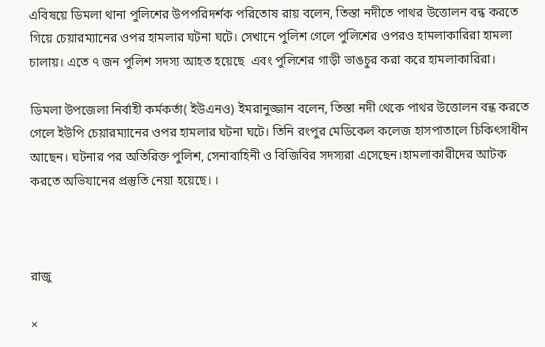এবিষয়ে ডিমলা থানা পুলিশের উপপরিদর্শক পরিতোষ রায় বলেন, তিস্তা নদীতে পাথর উত্তোলন বন্ধ করতে গিয়ে চেয়ারম্যানের ওপর হামলার ঘটনা ঘটে। সেখানে পুলিশ গেলে পুলিশের ওপরও হামলাকারিরা হামলা চালায়। এতে ৭ জন পুলিশ সদস্য আহত হয়েছে  এবং পুলিশের গাড়ী ভাঙচুর করা করে হামলাকারিরা।

ডিমলা উপজেলা নির্বাহী কর্মকর্তা( ইউএনও) ইমরানুজ্জান বলেন, তিস্তা নদী থেকে পাথর উত্তোলন বন্ধ করতে গেলে ইউপি চেয়ারম্যানের ওপর হামলার ঘটনা ঘটে। তিনি রংপুর মেডিকেল কলেজ হাসপাতালে চিকিৎসাধীন আছেন। ঘটনার পর অতিরিক্ত পুলিশ, সেনাবাহিনী ও বিজিবির সদস্যরা এসেছেন।হামলাকারীদের আটক করতে অভিযানের প্রস্তুতি নেয়া হয়েছে। ।



রাজু

×